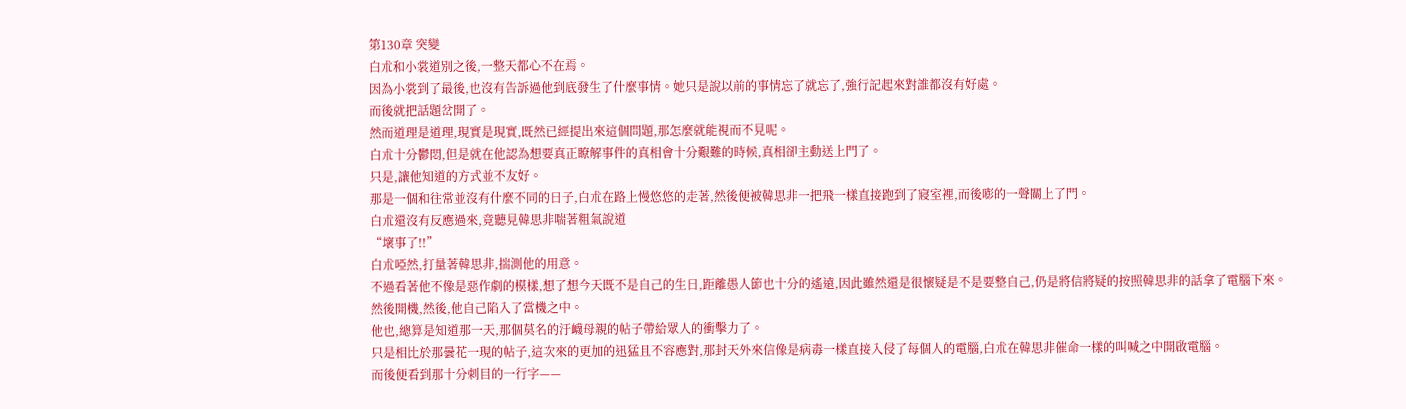第130章 突變
白朮和小裳道別之後,一整天都心不在焉。
因為小裳到了最後,也沒有告訴過他到底發生了什麼事情。她只是說以前的事情忘了就忘了,強行記起來對誰都沒有好處。
而後就把話題岔開了。
然而道理是道理,現實是現實,既然已經提出來這個問題,那怎麼就能視而不見呢。
白朮十分鬱悶,但是就在他認為想要真正瞭解事件的真相會十分艱難的時候,真相卻主動送上門了。
只是,讓他知道的方式並不友好。
那是一個和往常並沒有什麼不同的日子,白朮在路上慢悠悠的走著,然後便被韓思非一把飛一樣直接跑到了寢室裡,而後嘭的一聲關上了門。
白朮還沒有反應過來,竟聽見韓思非喘著粗氣說道
“壞事了!!”
白朮啞然,打量著韓思非,揣測他的用意。
不過看著他不像是惡作劇的模樣,想了想今天既不是自己的生日,距離愚人節也十分的遙遠,因此雖然還是很懷疑是不是要整自己,仍是將信將疑的按照韓思非的話拿了電腦下來。
然後開機,然後,他自己陷入了當機之中。
他也,總算是知道那一天,那個莫名的汙衊母親的帖子帶給眾人的衝擊力了。
只是相比於那曇花一現的帖子,這次來的更加的迅猛且不容應對,那封天外來信像是病毒一樣直接入侵了每個人的電腦,白朮在韓思非催命一樣的叫喊之中開啟電腦。
而後便看到那十分刺目的一行字——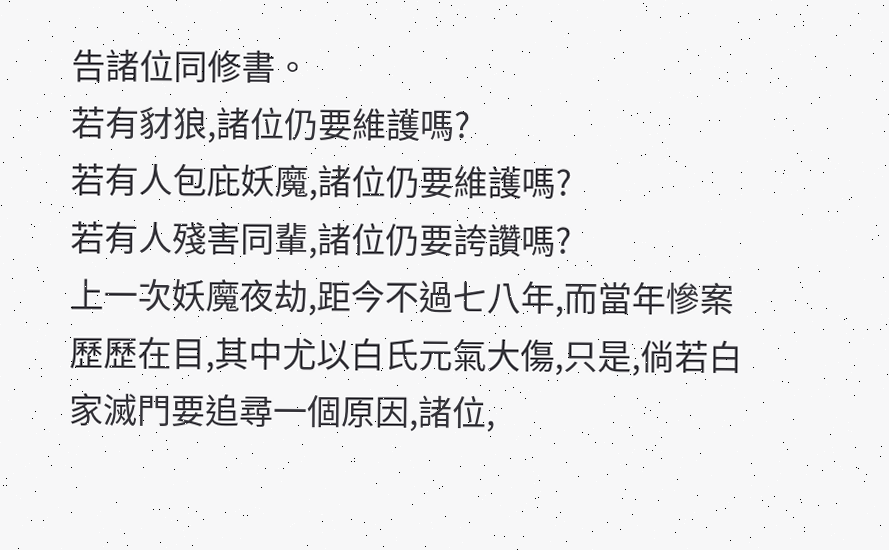告諸位同修書。
若有豺狼,諸位仍要維護嗎?
若有人包庇妖魔,諸位仍要維護嗎?
若有人殘害同輩,諸位仍要誇讚嗎?
上一次妖魔夜劫,距今不過七八年,而當年慘案歷歷在目,其中尤以白氏元氣大傷,只是,倘若白家滅門要追尋一個原因,諸位,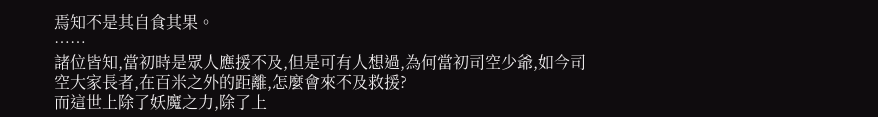焉知不是其自食其果。
……
諸位皆知,當初時是眾人應援不及,但是可有人想過,為何當初司空少爺,如今司空大家長者,在百米之外的距離,怎麼會來不及救援?
而這世上除了妖魔之力,除了上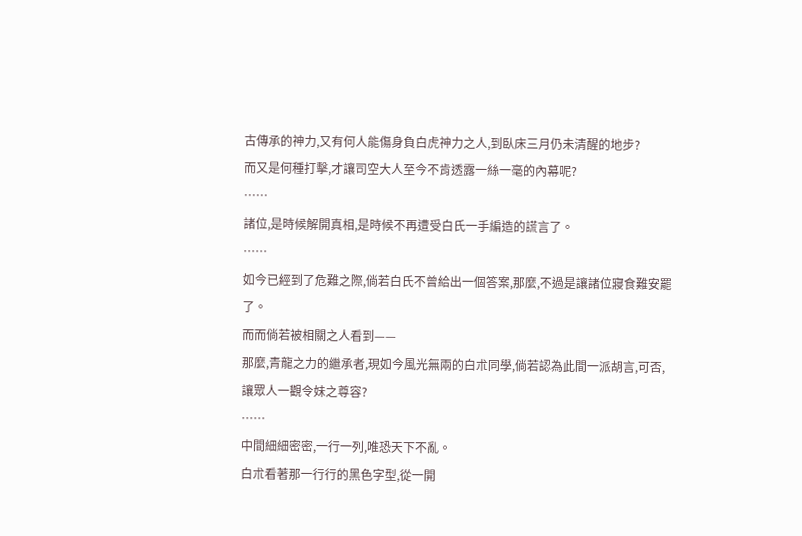古傳承的神力,又有何人能傷身負白虎神力之人,到臥床三月仍未清醒的地步?
而又是何種打擊,才讓司空大人至今不肯透露一絲一毫的內幕呢?
……
諸位,是時候解開真相,是時候不再遭受白氏一手編造的謊言了。
……
如今已經到了危難之際,倘若白氏不曾給出一個答案,那麼,不過是讓諸位寢食難安罷了。
而而倘若被相關之人看到——
那麼,青龍之力的繼承者,現如今風光無兩的白朮同學,倘若認為此間一派胡言,可否,讓眾人一觀令妹之尊容?
……
中間細細密密,一行一列,唯恐天下不亂。
白朮看著那一行行的黑色字型,從一開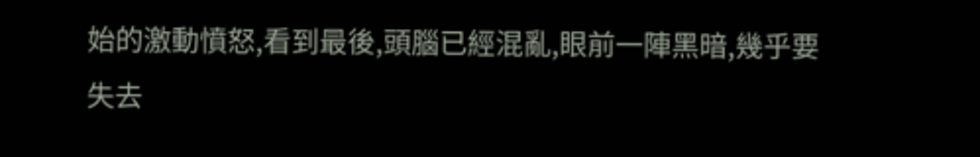始的激動憤怒,看到最後,頭腦已經混亂,眼前一陣黑暗,幾乎要失去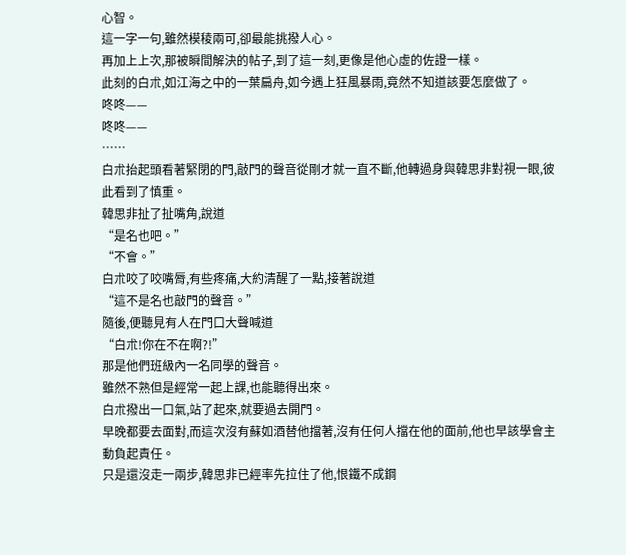心智。
這一字一句,雖然模稜兩可,卻最能挑撥人心。
再加上上次,那被瞬間解決的帖子,到了這一刻,更像是他心虛的佐證一樣。
此刻的白朮,如江海之中的一葉扁舟,如今遇上狂風暴雨,竟然不知道該要怎麼做了。
咚咚——
咚咚——
……
白朮抬起頭看著緊閉的門,敲門的聲音從剛才就一直不斷,他轉過身與韓思非對視一眼,彼此看到了慎重。
韓思非扯了扯嘴角,說道
“是名也吧。”
“不會。”
白朮咬了咬嘴脣,有些疼痛,大約清醒了一點,接著說道
“這不是名也敲門的聲音。”
隨後,便聽見有人在門口大聲喊道
“白朮!你在不在啊?!”
那是他們班級內一名同學的聲音。
雖然不熟但是經常一起上課,也能聽得出來。
白朮撥出一口氣,站了起來,就要過去開門。
早晚都要去面對,而這次沒有蘇如酒替他擋著,沒有任何人擋在他的面前,他也早該學會主動負起責任。
只是還沒走一兩步,韓思非已經率先拉住了他,恨鐵不成鋼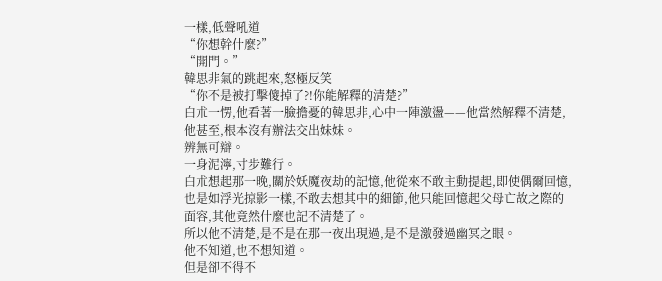一樣,低聲吼道
“你想幹什麼?”
“開門。”
韓思非氣的跳起來,怒極反笑
“你不是被打擊傻掉了?!你能解釋的清楚?”
白朮一愣,他看著一臉擔憂的韓思非,心中一陣激盪——他當然解釋不清楚,他甚至,根本沒有辦法交出妹妹。
辨無可辯。
一身泥濘,寸步難行。
白朮想起那一晚,關於妖魔夜劫的記憶,他從來不敢主動提起,即使偶爾回憶,也是如浮光掠影一樣,不敢去想其中的細節,他只能回憶起父母亡故之際的面容,其他竟然什麼也記不清楚了。
所以他不清楚,是不是在那一夜出現過,是不是激發過幽冥之眼。
他不知道,也不想知道。
但是卻不得不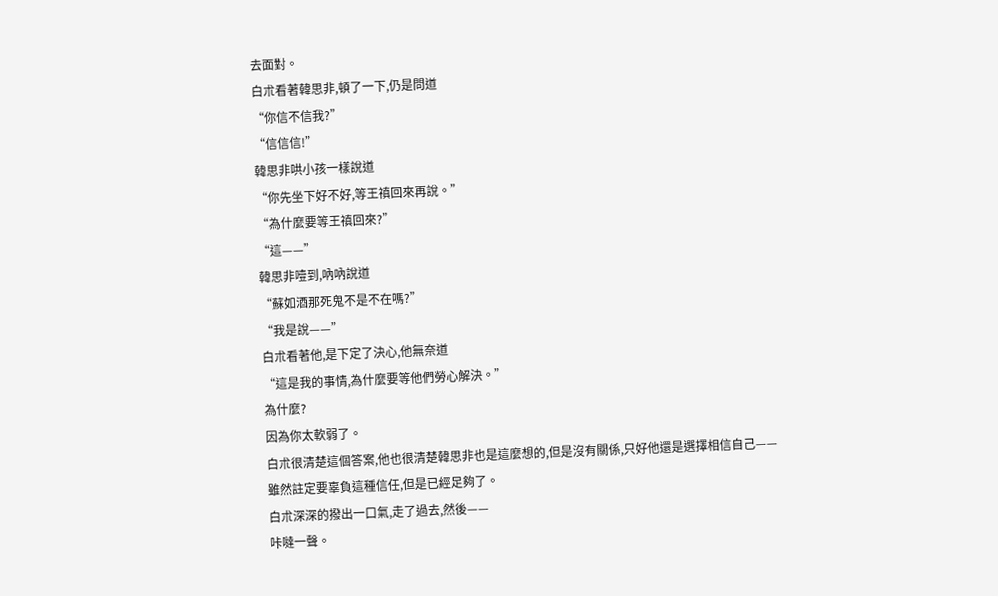去面對。
白朮看著韓思非,頓了一下,仍是問道
“你信不信我?”
“信信信!”
韓思非哄小孩一樣說道
“你先坐下好不好,等王禛回來再說。”
“為什麼要等王禛回來?”
“這——”
韓思非噎到,吶吶說道
“蘇如酒那死鬼不是不在嗎?”
“我是說——”
白朮看著他,是下定了決心,他無奈道
“這是我的事情,為什麼要等他們勞心解決。”
為什麼?
因為你太軟弱了。
白朮很清楚這個答案,他也很清楚韓思非也是這麼想的,但是沒有關係,只好他還是選擇相信自己——
雖然註定要辜負這種信任,但是已經足夠了。
白朮深深的撥出一口氣,走了過去,然後——
咔噠一聲。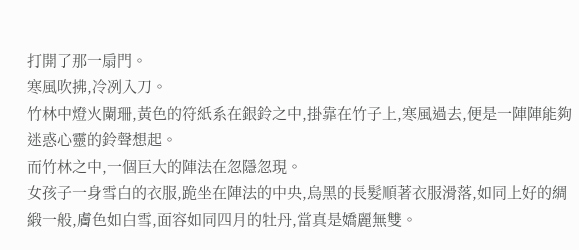打開了那一扇門。
寒風吹拂,冷冽入刀。
竹林中燈火闌珊,黃色的符紙系在銀鈴之中,掛靠在竹子上,寒風過去,便是一陣陣能夠迷惑心靈的鈴聲想起。
而竹林之中,一個巨大的陣法在忽隱忽現。
女孩子一身雪白的衣服,跪坐在陣法的中央,烏黑的長髮順著衣服滑落,如同上好的綢緞一般,膚色如白雪,面容如同四月的牡丹,當真是嬌麗無雙。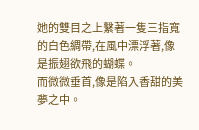她的雙目之上繫著一隻三指寬的白色綢帶,在風中漂浮著,像是振翅欲飛的蝴蝶。
而微微垂首,像是陷入香甜的美夢之中。